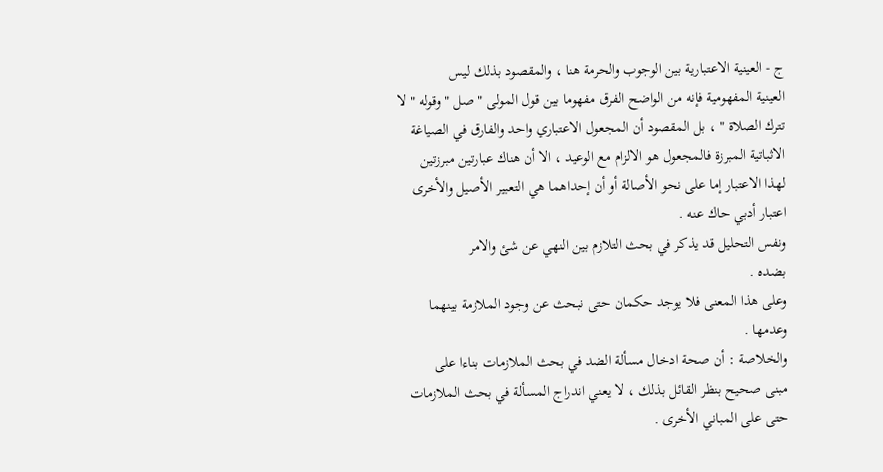ج - العينية الاعتبارية بين الوجوب والحرمة هنا ، والمقصود بذلك ليس
العينية المفهومية فإنه من الواضح الفرق مفهوما بين قول المولى " صل " وقوله " لا
تترك الصلاة " ، بل المقصود أن المجعول الاعتباري واحد والفارق في الصياغة
الاثباتية المبرزة فالمجعول هو الالزام مع الوعيد ، الا أن هناك عبارتين مبرزتين
لهذا الاعتبار إما على نحو الأصالة أو أن إحداهما هي التعبير الأصيل والأخرى
اعتبار أدبي حاك عنه .
ونفس التحليل قد يذكر في بحث التلازم بين النهي عن شئ والامر
بضده .
وعلى هذا المعنى فلا يوجد حكمان حتى نبحث عن وجود الملازمة بينهما
وعدمها .
والخلاصة : أن صحة ادخال مسألة الضد في بحث الملازمات بناءا على
مبنى صحيح بنظر القائل بذلك ، لا يعني اندراج المسألة في بحث الملازمات
حتى على المباني الأخرى .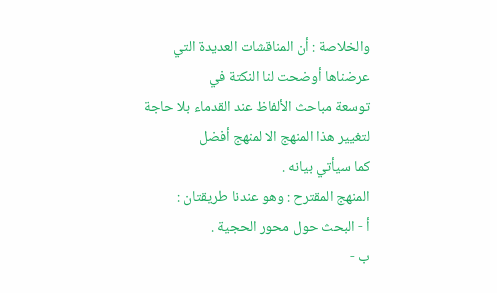والخلاصة : أن المناقشات العديدة التي عرضناها أوضحت لنا النكتة في
توسعة مباحث الألفاظ عند القدماء بلا حاجة لتغيير هذا المنهج الا لمنهج أفضل
كما سيأتي بيانه .
المنهج المقترح : وهو عندنا طريقتان :
أ - البحث حول محور الحجية .
ب -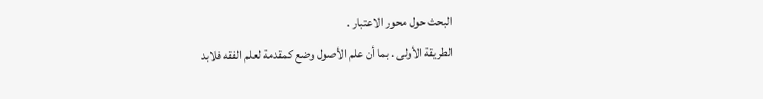البحث حول محور الاعتبار .
الطريقة الأولى . بما أن علم الأصول وضع كمقدمة لعلم الفقه فلابد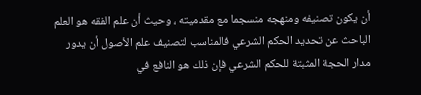أن يكون تصنيفه ومنهجه منسجما مع مقدميته ، وحيث أن علم الفقه هو العلم
الباحث عن تحديد الحكم الشرعي فالمناسب لتصنيف علم الأصول أن يدور
مدار الحجة المثبتة للحكم الشرعي فإن ذلك هو النافع في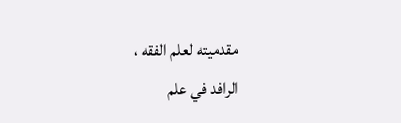مقدميته لعلم الفقه ،
الرافد في علم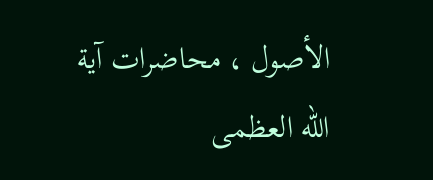الأصول ، محاضرات آية الله العظمى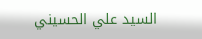السيد علي الحسيني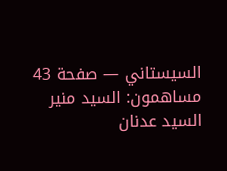السيستاني — صفحة 43
مساهمون: السيد منير السيد عدنان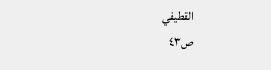القطيفي
ص٤٣